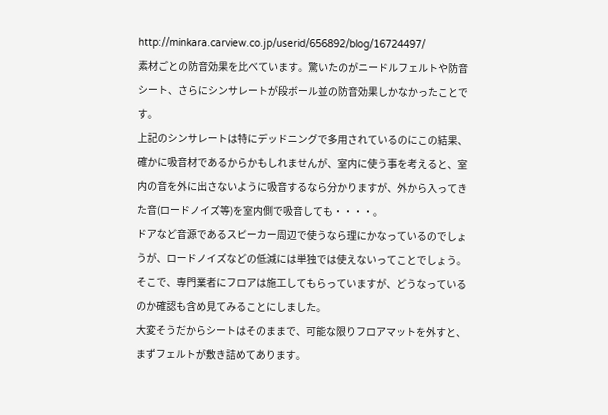http://minkara.carview.co.jp/userid/656892/blog/16724497/
素材ごとの防音効果を比べています。驚いたのがニードルフェルトや防音シート、さらにシンサレートが段ボール並の防音効果しかなかったことです。
上記のシンサレートは特にデッドニングで多用されているのにこの結果、確かに吸音材であるからかもしれませんが、室内に使う事を考えると、室内の音を外に出さないように吸音するなら分かりますが、外から入ってきた音(ロードノイズ等)を室内側で吸音しても・・・・。
ドアなど音源であるスピーカー周辺で使うなら理にかなっているのでしょうが、ロードノイズなどの低減には単独では使えないってことでしょう。
そこで、専門業者にフロアは施工してもらっていますが、どうなっているのか確認も含め見てみることにしました。
大変そうだからシートはそのままで、可能な限りフロアマットを外すと、
まずフェルトが敷き詰めてあります。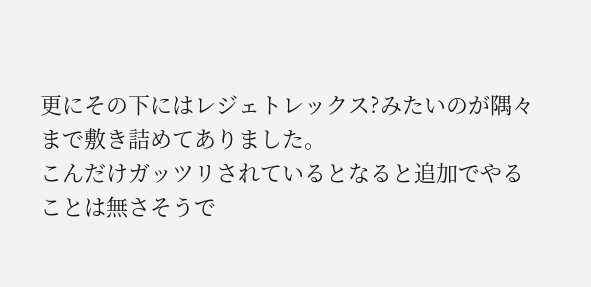更にその下にはレジェトレックス?みたいのが隅々まで敷き詰めてありました。
こんだけガッツリされているとなると追加でやることは無さそうで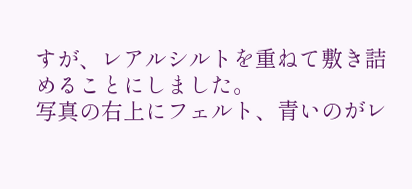すが、レアルシルトを重ねて敷き詰めることにしました。
写真の右上にフェルト、青いのがレ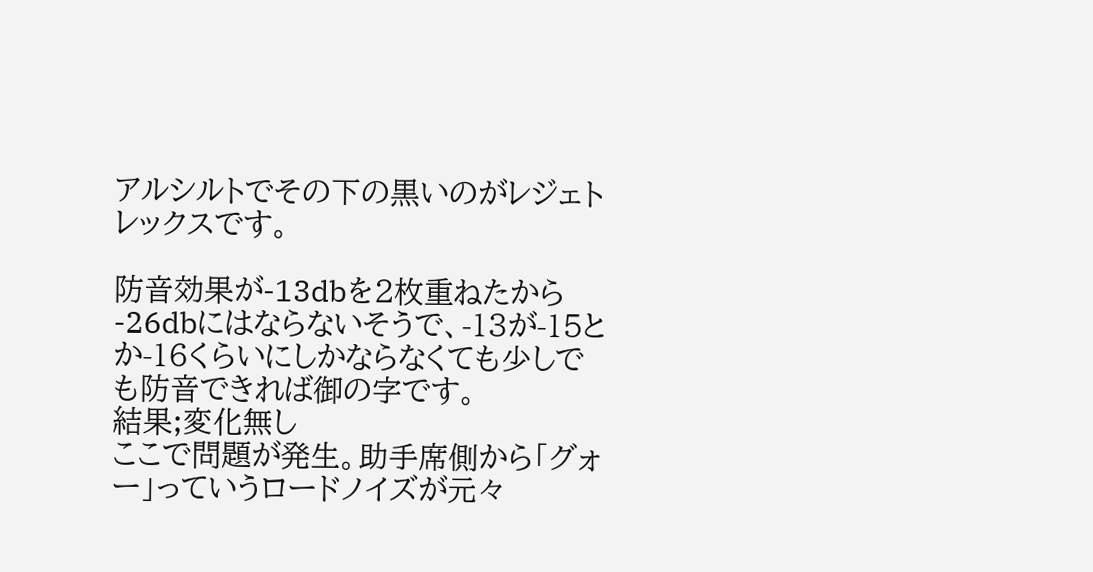アルシルトでその下の黒いのがレジェトレックスです。

防音効果が-13dbを2枚重ねたから-26dbにはならないそうで、-13が-15とか-16くらいにしかならなくても少しでも防音できれば御の字です。
結果;変化無し
ここで問題が発生。助手席側から「グォー」っていうロードノイズが元々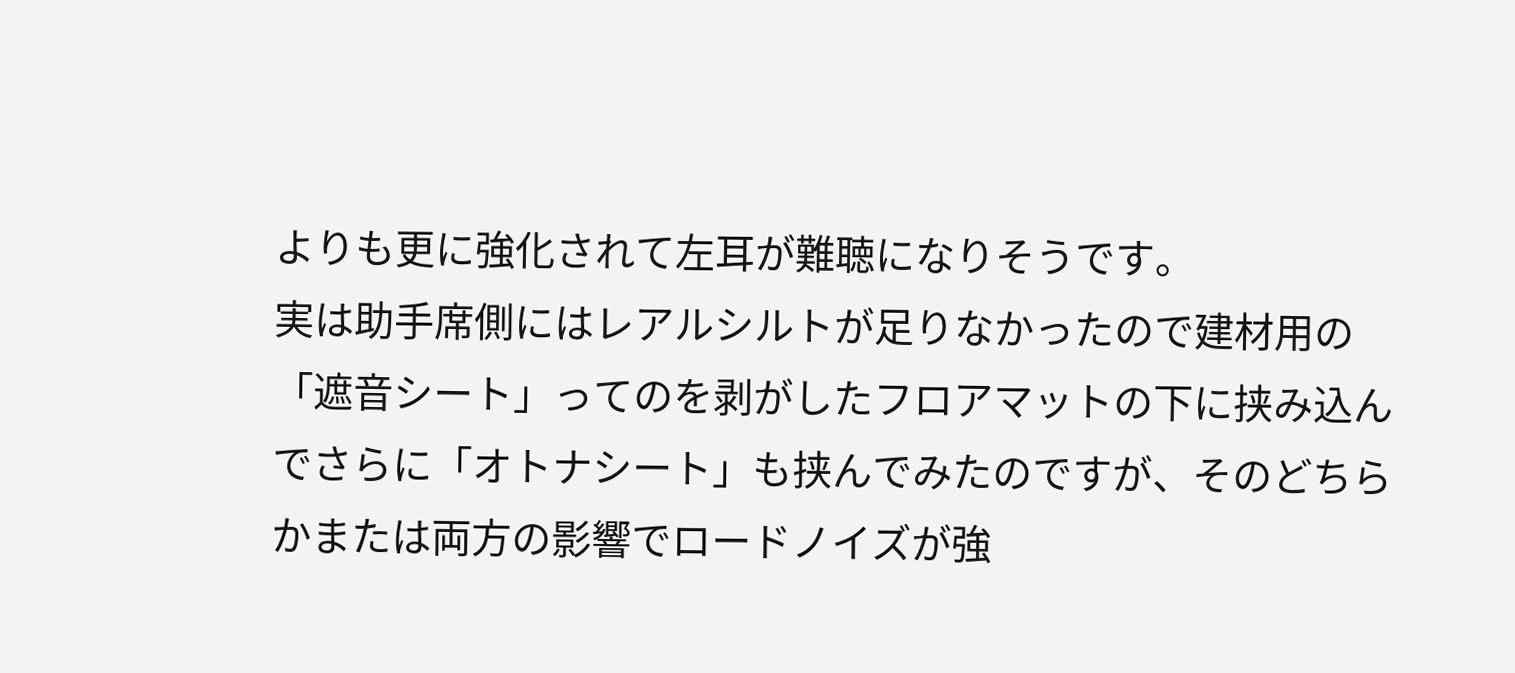よりも更に強化されて左耳が難聴になりそうです。
実は助手席側にはレアルシルトが足りなかったので建材用の「遮音シート」ってのを剥がしたフロアマットの下に挟み込んでさらに「オトナシート」も挟んでみたのですが、そのどちらかまたは両方の影響でロードノイズが強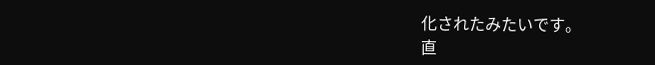化されたみたいです。
直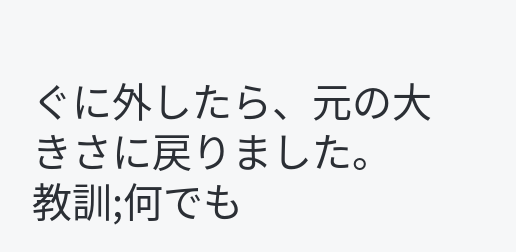ぐに外したら、元の大きさに戻りました。
教訓;何でも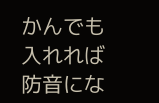かんでも入れれば防音にな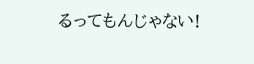るってもんじゃない!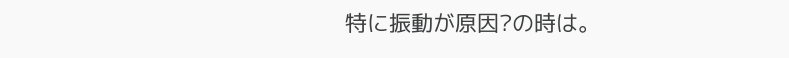特に振動が原因?の時は。